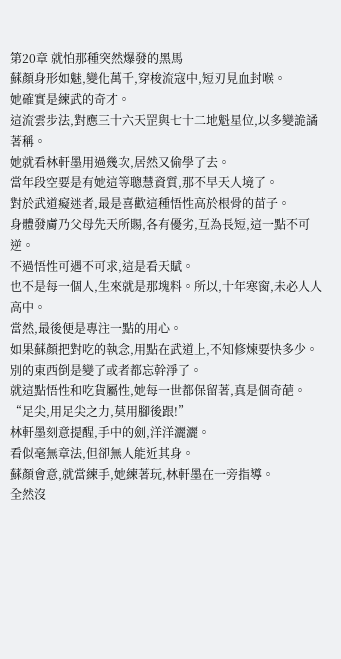第20章 就怕那種突然爆發的黑馬
蘇顏身形如魅,變化萬千,穿梭流寇中,短刃見血封喉。
她確實是練武的奇才。
這流雲步法,對應三十六天罡與七十二地魁星位,以多變詭譎著稱。
她就看林軒墨用過幾次,居然又偷學了去。
當年段空要是有她這等聰慧資質,那不早天人境了。
對於武道癡迷者,最是喜歡這種悟性高於根骨的苗子。
身體發膚乃父母先天所賜,各有優劣,互為長短,這一點不可逆。
不過悟性可遇不可求,這是看天賦。
也不是每一個人,生來就是那塊料。所以,十年寒窗,未必人人高中。
當然,最後便是專注一點的用心。
如果蘇顏把對吃的執念,用點在武道上,不知修煉要快多少。
別的東西倒是變了或者都忘幹淨了。
就這點悟性和吃貨屬性,她每一世都保留著,真是個奇葩。
“足尖,用足尖之力,莫用腳後跟!”
林軒墨刻意提醒,手中的劍,洋洋灑灑。
看似毫無章法,但卻無人能近其身。
蘇顏會意,就當練手,她練著玩,林軒墨在一旁指導。
全然沒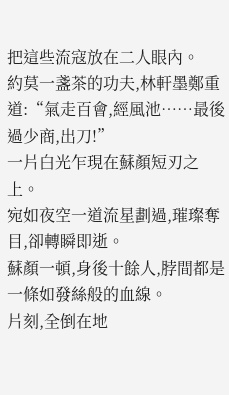把這些流寇放在二人眼內。
約莫一盞茶的功夫,林軒墨鄭重道:“氣走百會,經風池……最後過少商,出刀!”
一片白光乍現在蘇顏短刃之上。
宛如夜空一道流星劃過,璀璨奪目,卻轉瞬即逝。
蘇顏一頓,身後十餘人,脖間都是一條如發絲般的血線。
片刻,全倒在地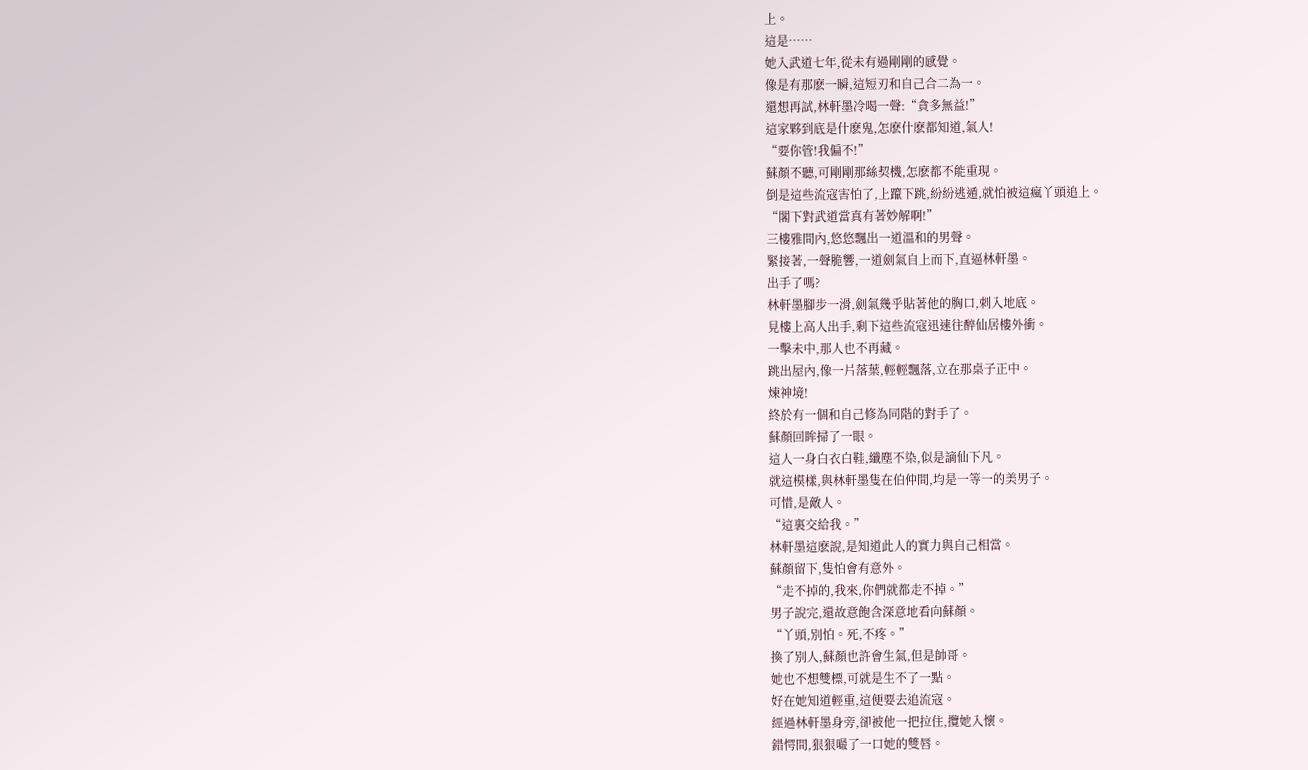上。
這是……
她入武道七年,從未有過剛剛的感覺。
像是有那麽一瞬,這短刃和自己合二為一。
還想再試,林軒墨冷喝一聲:“貪多無益!”
這家夥到底是什麽鬼,怎麽什麽都知道,氣人!
“要你管!我偏不!”
蘇顏不聽,可剛剛那絲契機,怎麽都不能重現。
倒是這些流寇害怕了,上躥下跳,紛紛逃遁,就怕被這瘋丫頭追上。
“閣下對武道當真有著妙解啊!”
三樓雅間內,悠悠飄出一道溫和的男聲。
緊接著,一聲脆響,一道劍氣自上而下,直逼林軒墨。
出手了嗎?
林軒墨腳步一滑,劍氣幾乎貼著他的胸口,刺入地底。
見樓上高人出手,剩下這些流寇迅速往醉仙居樓外衝。
一擊未中,那人也不再藏。
跳出屋內,像一片落葉,輕輕飄落,立在那桌子正中。
煉神境!
終於有一個和自己修為同階的對手了。
蘇顏回眸掃了一眼。
這人一身白衣白鞋,纖塵不染,似是謫仙下凡。
就這模樣,與林軒墨隻在伯仲間,均是一等一的美男子。
可惜,是敵人。
“這裏交給我。”
林軒墨這麽說,是知道此人的實力與自己相當。
蘇顏留下,隻怕會有意外。
“走不掉的,我來,你們就都走不掉。”
男子說完,還故意飽含深意地看向蘇顏。
“丫頭,別怕。死,不疼。”
換了別人,蘇顏也許會生氣,但是帥哥。
她也不想雙標,可就是生不了一點。
好在她知道輕重,這便要去追流寇。
經過林軒墨身旁,卻被他一把拉住,攬她入懷。
錯愕間,狠狠嘬了一口她的雙唇。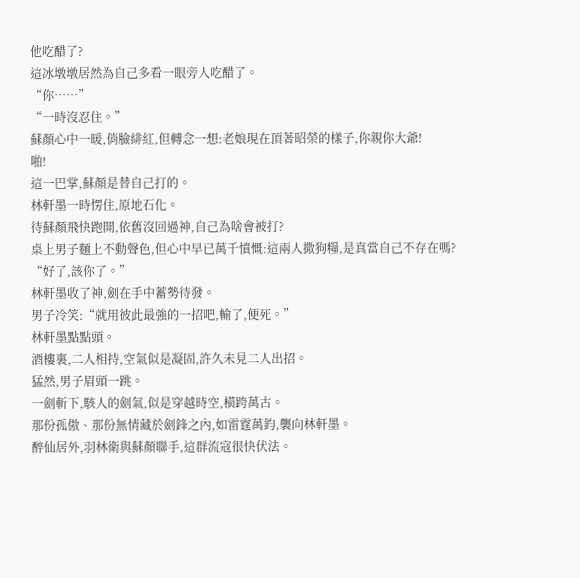他吃醋了?
這冰墩墩居然為自己多看一眼旁人吃醋了。
“你……”
“一時沒忍住。”
蘇顏心中一暖,俏臉緋紅,但轉念一想:老娘現在頂著昭榮的樣子,你親你大爺!
啪!
這一巴掌,蘇顏是替自己打的。
林軒墨一時愣住,原地石化。
待蘇顏飛快跑開,依舊沒回過神,自己為啥會被打?
桌上男子麵上不動聲色,但心中早已萬千憤慨:這兩人撒狗糧,是真當自己不存在嗎?
“好了,該你了。”
林軒墨收了神,劍在手中蓄勢待發。
男子冷笑:“就用彼此最強的一招吧,輸了,便死。”
林軒墨點點頭。
酒樓裏,二人相持,空氣似是凝固,許久未見二人出招。
猛然,男子眉頭一跳。
一劍斬下,駭人的劍氣,似是穿越時空,橫跨萬古。
那份孤傲、那份無情藏於劍鋒之內,如雷霆萬鈞,襲向林軒墨。
醉仙居外,羽林衛與蘇顏聯手,這群流寇很快伏法。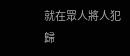就在眾人將人犯歸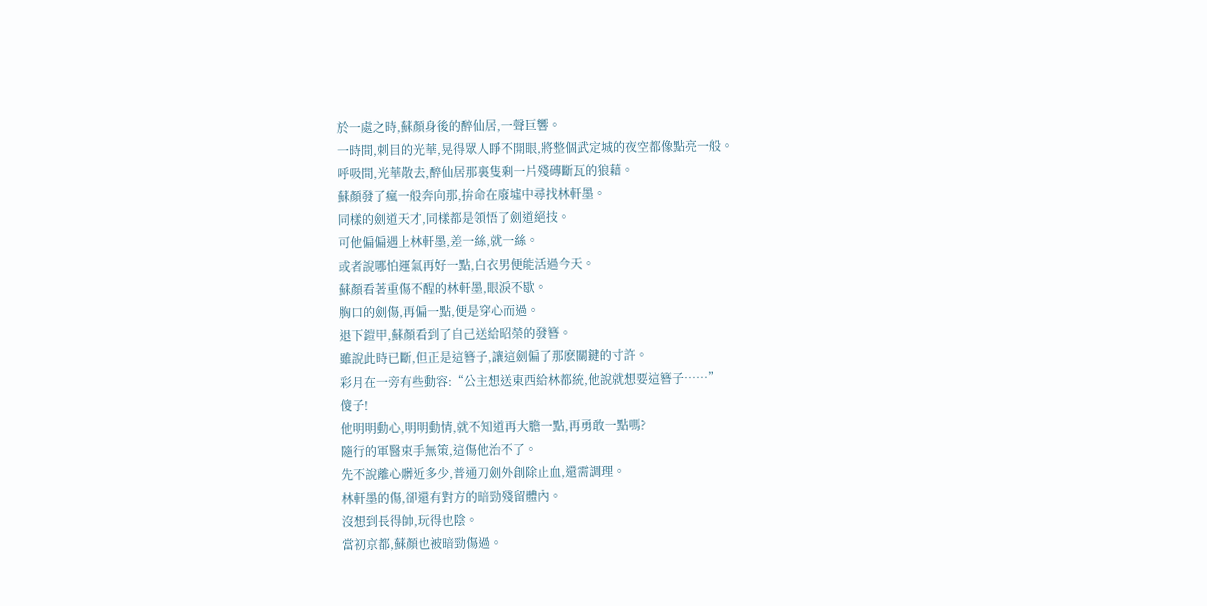於一處之時,蘇顏身後的醉仙居,一聲巨響。
一時間,刺目的光華,晃得眾人睜不開眼,將整個武定城的夜空都像點亮一般。
呼吸間,光華散去,醉仙居那裏隻剩一片殘磚斷瓦的狼藉。
蘇顏發了瘋一般奔向那,拚命在廢墟中尋找林軒墨。
同樣的劍道天才,同樣都是領悟了劍道絕技。
可他偏偏遇上林軒墨,差一絲,就一絲。
或者說哪怕運氣再好一點,白衣男便能活過今天。
蘇顏看著重傷不醒的林軒墨,眼淚不歇。
胸口的劍傷,再偏一點,便是穿心而過。
退下鎧甲,蘇顏看到了自己送給昭榮的發簪。
雖說此時已斷,但正是這簪子,讓這劍偏了那麽關鍵的寸許。
彩月在一旁有些動容:“公主想送東西給林都統,他說就想要這簪子……”
傻子!
他明明動心,明明動情,就不知道再大膽一點,再勇敢一點嗎?
隨行的軍醫束手無策,這傷他治不了。
先不說離心髒近多少,普通刀劍外創除止血,還需調理。
林軒墨的傷,卻還有對方的暗勁殘留體內。
沒想到長得帥,玩得也陰。
當初京都,蘇顏也被暗勁傷過。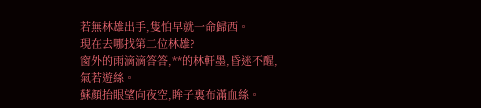若無林雄出手,隻怕早就一命歸西。
現在去哪找第二位林雄?
窗外的雨滴滴答答,**的林軒墨,昏迷不醒,氣若遊絲。
蘇顏抬眼望向夜空,眸子裏布滿血絲。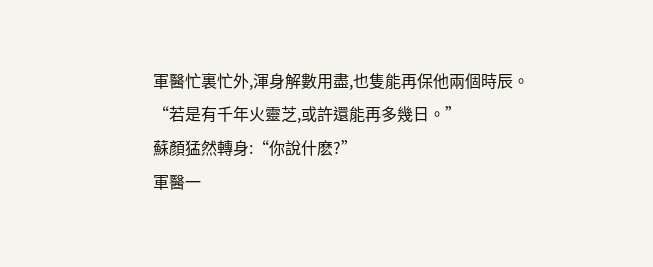軍醫忙裏忙外,渾身解數用盡,也隻能再保他兩個時辰。
“若是有千年火靈芝,或許還能再多幾日。”
蘇顏猛然轉身:“你說什麽?”
軍醫一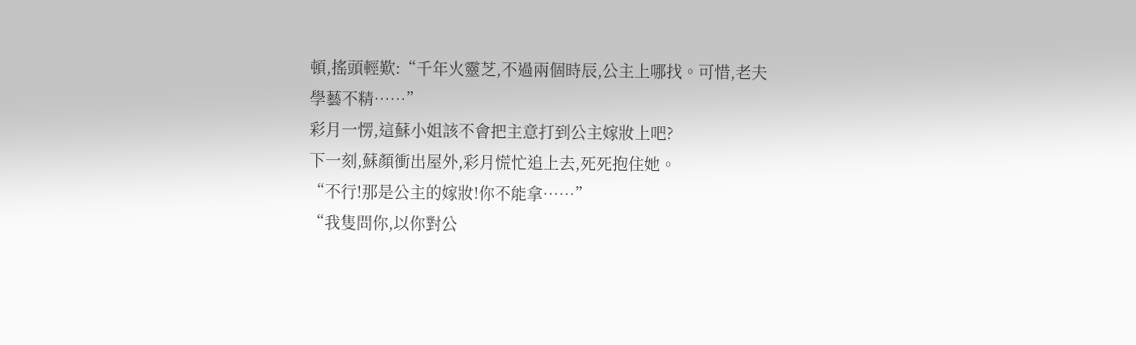頓,搖頭輕歎:“千年火靈芝,不過兩個時辰,公主上哪找。可惜,老夫學藝不精……”
彩月一愣,這蘇小姐該不會把主意打到公主嫁妝上吧?
下一刻,蘇顏衝出屋外,彩月慌忙追上去,死死抱住她。
“不行!那是公主的嫁妝!你不能拿……”
“我隻問你,以你對公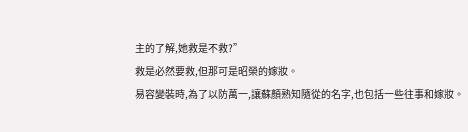主的了解,她救是不救?”
救是必然要救,但那可是昭榮的嫁妝。
易容變裝時,為了以防萬一,讓蘇顏熟知隨從的名字,也包括一些往事和嫁妝。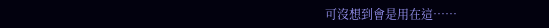可沒想到會是用在這……